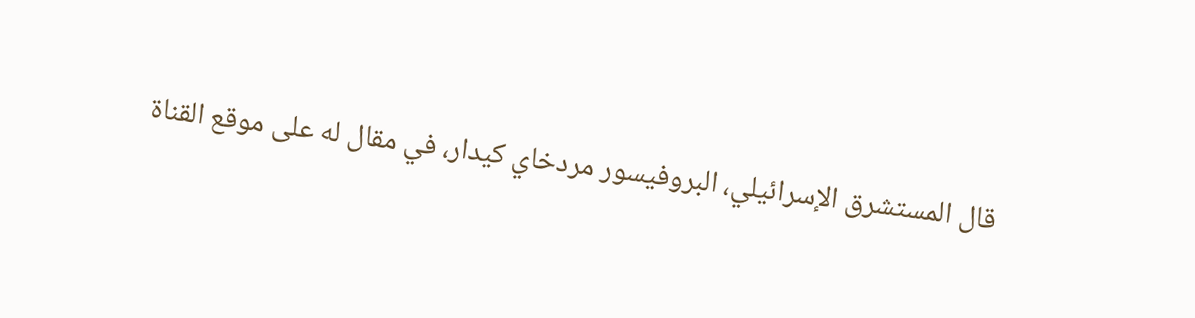قال المستشرق الإسرائيلي، البروفيسور مردخاي كيدار، في مقال له على موقع القناة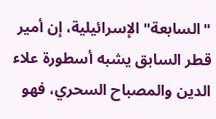"السابعة" الإسرائيلية، إن أمير قطر السابق يشبه أسطورة علاء الدين والمصباح السحري، فهو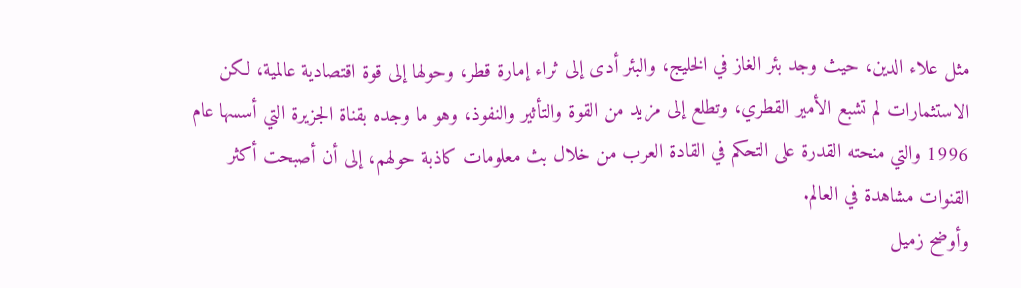مثل علاء الدين، حيث وجد بئر الغاز في الخليج، والبئر أدى إلى ثراء إمارة قطر، وحولها إلى قوة اقتصادية عالمية، لكن الاستثمارات لم تشبع الأمير القطري، وتطلع إلى مزيد من القوة والتأثير والنفوذ، وهو ما وجده بقناة الجزيرة التي أسسها عام 1996 والتي منحته القدرة على التحكم في القادة العرب من خلال بث معلومات كاذبة حولهم، إلى أن أصبحت أكثر القنوات مشاهدة في العالم.
وأوضح زميل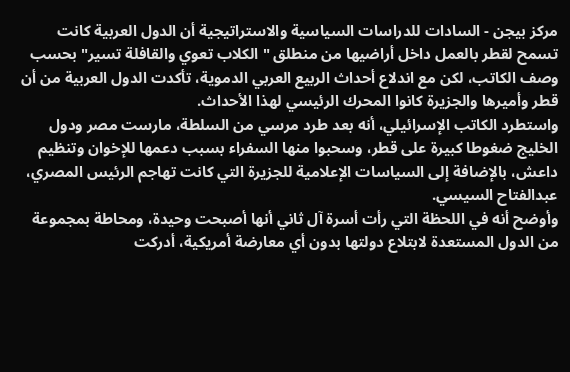مركز بيجن - السادات للدراسات السياسية والاستراتيجية أن الدول العربية كانت تسمح لقطر بالعمل داخل أراضيها من منطلق "الكلاب تعوي والقافلة تسير" بحسب وصف الكاتب، لكن مع اندلاع أحداث الربيع العربي الدموية، تأكدت الدول العربية من أن قطر وأميرها والجزيرة كانوا المحرك الرئيسي لهذا الأحداث.
واستطرد الكاتب الإسرائيلي، أنه بعد طرد مرسي من السلطة، مارست مصر ودول الخليج ضغوطا كبيرة على قطر، وسحبوا منها السفراء بسبب دعمها للإخوان وتنظيم داعش، بالإضافة إلى السياسات الإعلامية للجزيرة التي كانت تهاجم الرئيس المصري، عبدالفتاح السيسي.
وأوضح أنه في اللحظة التي رأت أسرة آل ثاني أنها أصبحت وحيدة، ومحاطة بمجموعة من الدول المستعدة لابتلاع دولتها بدون أي معارضة أمريكية، أدركت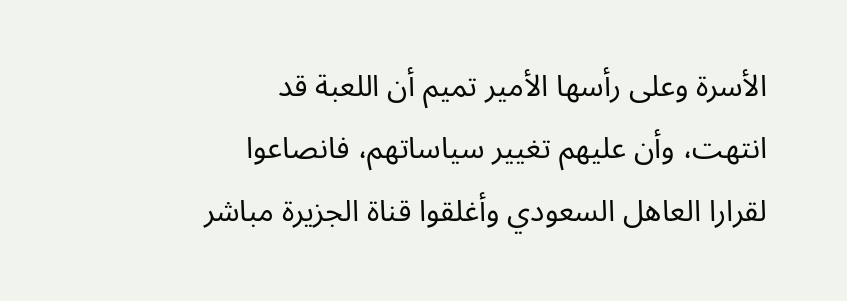الأسرة وعلى رأسها الأمير تميم أن اللعبة قد انتهت، وأن عليهم تغيير سياساتهم، فانصاعوا لقرارا العاهل السعودي وأغلقوا قناة الجزيرة مباشر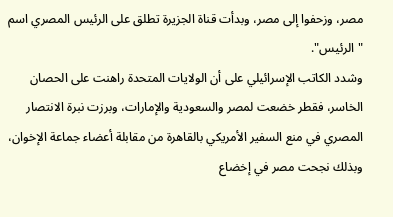مصر، وزحفوا إلى مصر، وبدأت قناة الجزيرة تطلق على الرئيس المصري اسم "الرئيس".
وشدد الكاتب الإسرائيلي على أن الولايات المتحدة راهنت على الحصان الخاسر، فقطر خضعت لمصر والسعودية والإمارات، وبرزت نبرة الانتصار المصري في منع السفير الأمريكي بالقاهرة من مقابلة أعضاء جماعة الإخوان، وبذلك نجحت مصر في إخضاع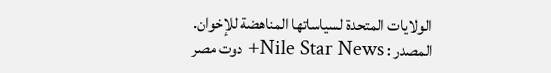الولايات المتحدة لسياساتها المناهضة للإخوان.
المصدر : Nile Star News+ دوت مصر